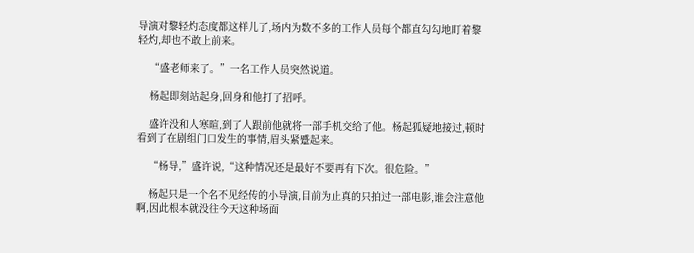导演对黎轻灼态度都这样儿了,场内为数不多的工作人员每个都直勾勾地盯着黎轻灼,却也不敢上前来。

    “盛老师来了。”一名工作人员突然说道。

    杨起即刻站起身,回身和他打了招呼。

    盛许没和人寒暄,到了人跟前他就将一部手机交给了他。杨起狐疑地接过,顿时看到了在剧组门口发生的事情,眉头紧蹙起来。

    “杨导,”盛许说,“这种情况还是最好不要再有下次。很危险。”

    杨起只是一个名不见经传的小导演,目前为止真的只拍过一部电影,谁会注意他啊,因此根本就没往今天这种场面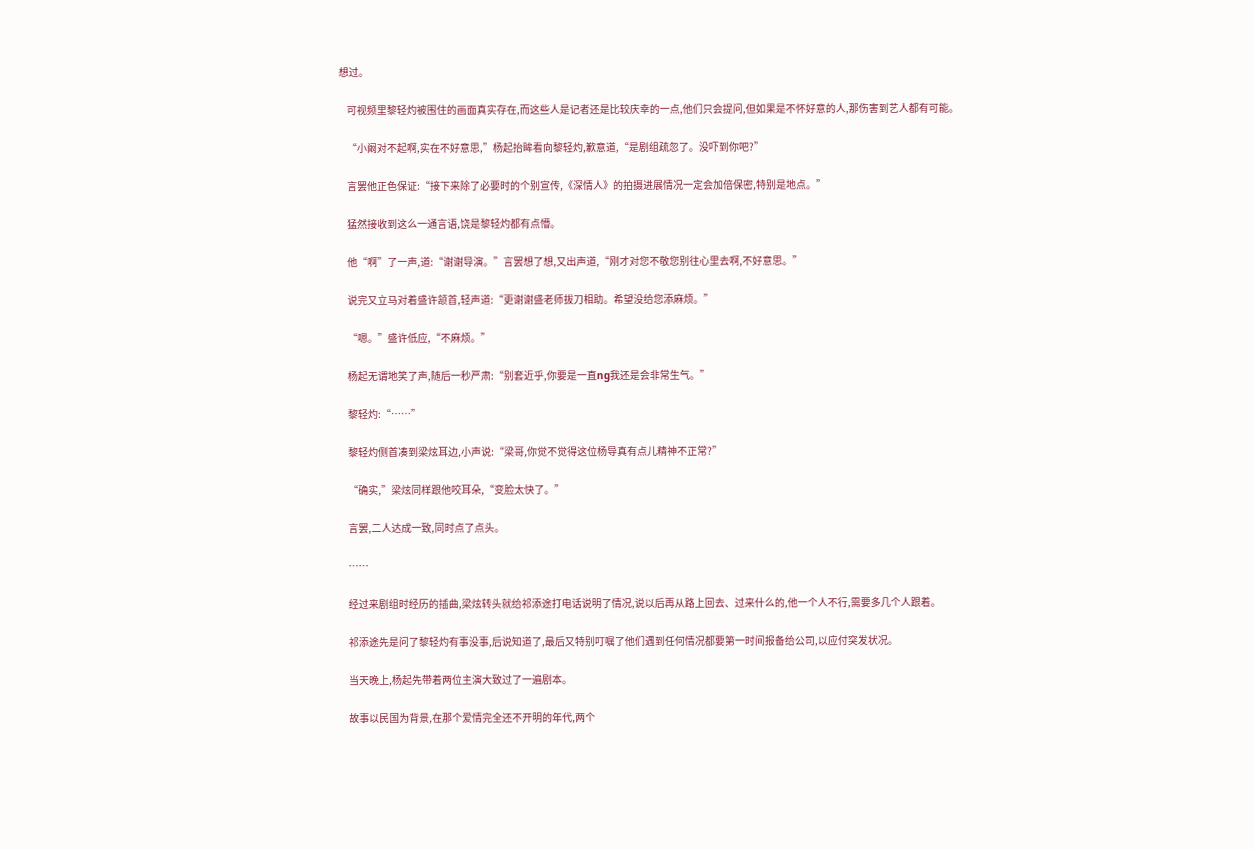想过。

    可视频里黎轻灼被围住的画面真实存在,而这些人是记者还是比较庆幸的一点,他们只会提问,但如果是不怀好意的人,那伤害到艺人都有可能。

    “小阚对不起啊,实在不好意思,”杨起抬眸看向黎轻灼,歉意道,“是剧组疏忽了。没吓到你吧?”

    言罢他正色保证:“接下来除了必要时的个别宣传,《深情人》的拍摄进展情况一定会加倍保密,特别是地点。”

    猛然接收到这么一通言语,饶是黎轻灼都有点懵。

    他“啊”了一声,道:“谢谢导演。”言罢想了想,又出声道,“刚才对您不敬您别往心里去啊,不好意思。”

    说完又立马对着盛许颔首,轻声道:“更谢谢盛老师拔刀相助。希望没给您添麻烦。”

    “嗯。”盛许低应,“不麻烦。”

    杨起无谓地笑了声,随后一秒严肃:“别套近乎,你要是一直ng我还是会非常生气。”

    黎轻灼:“……”

    黎轻灼侧首凑到梁炫耳边,小声说:“梁哥,你觉不觉得这位杨导真有点儿精神不正常?”

    “确实,”梁炫同样跟他咬耳朵,“变脸太快了。”

    言罢,二人达成一致,同时点了点头。

    ……

    经过来剧组时经历的插曲,梁炫转头就给祁添途打电话说明了情况,说以后再从路上回去、过来什么的,他一个人不行,需要多几个人跟着。

    祁添途先是问了黎轻灼有事没事,后说知道了,最后又特别叮嘱了他们遇到任何情况都要第一时间报备给公司,以应付突发状况。

    当天晚上,杨起先带着两位主演大致过了一遍剧本。

    故事以民国为背景,在那个爱情完全还不开明的年代,两个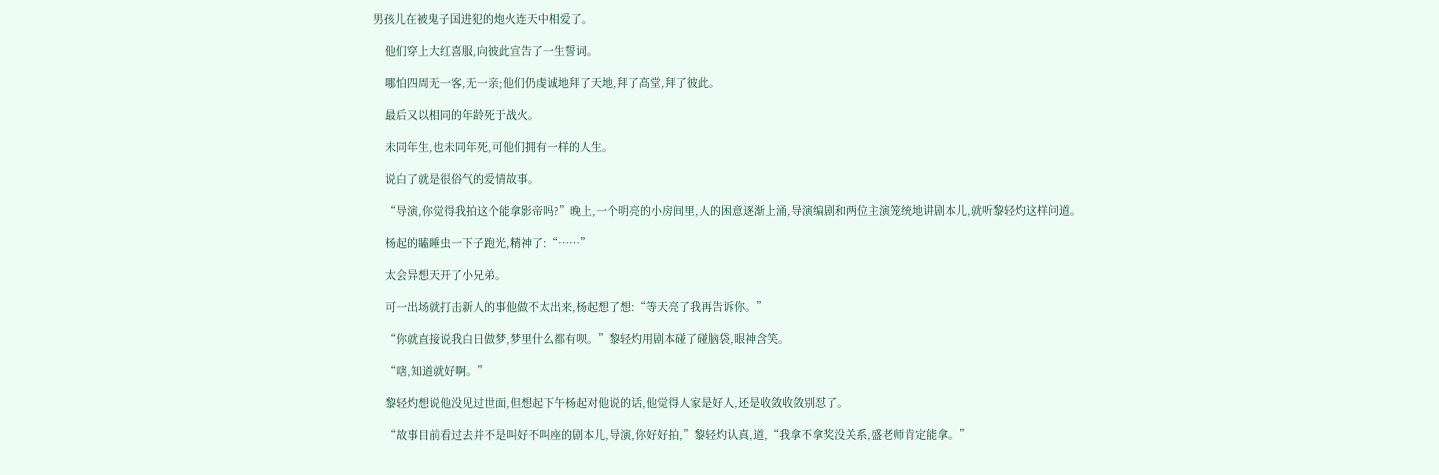男孩儿在被鬼子国进犯的炮火连天中相爱了。

    他们穿上大红喜服,向彼此宣告了一生誓词。

    哪怕四周无一客,无一亲;他们仍虔诚地拜了天地,拜了高堂,拜了彼此。

    最后又以相同的年龄死于战火。

    未同年生,也未同年死,可他们拥有一样的人生。

    说白了就是很俗气的爱情故事。

    “导演,你觉得我拍这个能拿影帝吗?”晚上,一个明亮的小房间里,人的困意逐渐上涌,导演编剧和两位主演笼统地讲剧本儿,就听黎轻灼这样问道。

    杨起的瞌睡虫一下子跑光,精神了:“……”

    太会异想天开了小兄弟。

    可一出场就打击新人的事他做不太出来,杨起想了想:“等天亮了我再告诉你。”

    “你就直接说我白日做梦,梦里什么都有呗。”黎轻灼用剧本碰了碰脑袋,眼神含笑。

    “嗐,知道就好啊。”

    黎轻灼想说他没见过世面,但想起下午杨起对他说的话,他觉得人家是好人,还是收敛收敛别怼了。

    “故事目前看过去并不是叫好不叫座的剧本儿,导演,你好好拍,”黎轻灼认真,道,“我拿不拿奖没关系,盛老师肯定能拿。”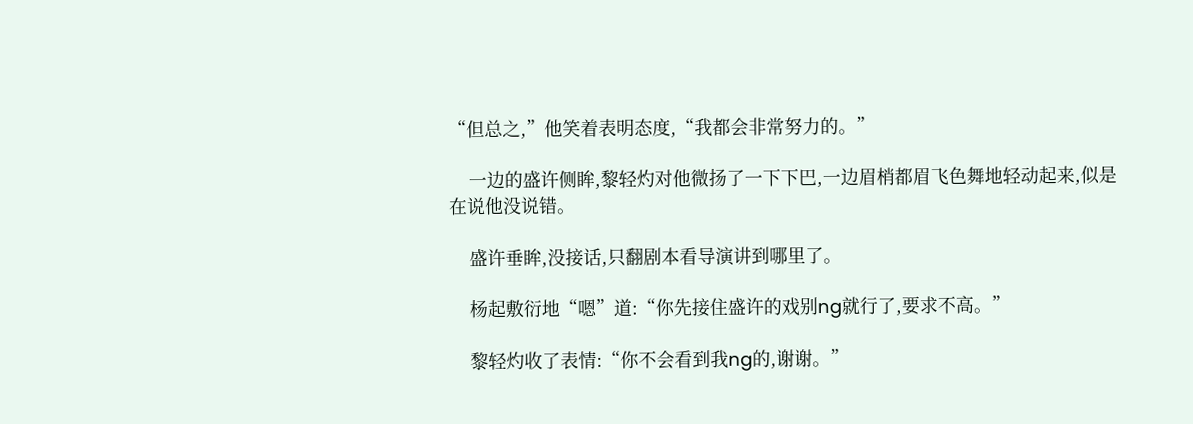“但总之,”他笑着表明态度,“我都会非常努力的。”

    一边的盛许侧眸,黎轻灼对他微扬了一下下巴,一边眉梢都眉飞色舞地轻动起来,似是在说他没说错。

    盛许垂眸,没接话,只翻剧本看导演讲到哪里了。

    杨起敷衍地“嗯”道:“你先接住盛许的戏别ng就行了,要求不高。”

    黎轻灼收了表情:“你不会看到我ng的,谢谢。”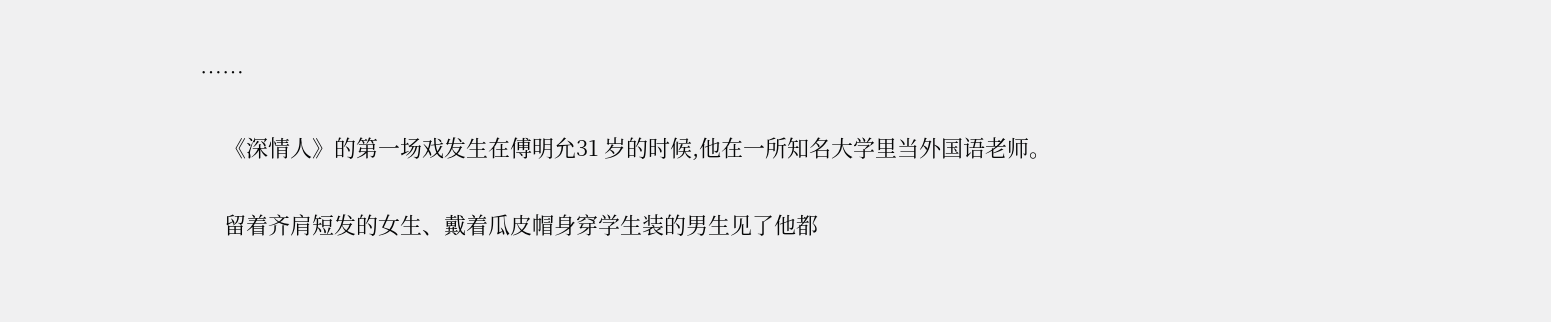……

    《深情人》的第一场戏发生在傅明允31 岁的时候,他在一所知名大学里当外国语老师。

    留着齐肩短发的女生、戴着瓜皮帽身穿学生装的男生见了他都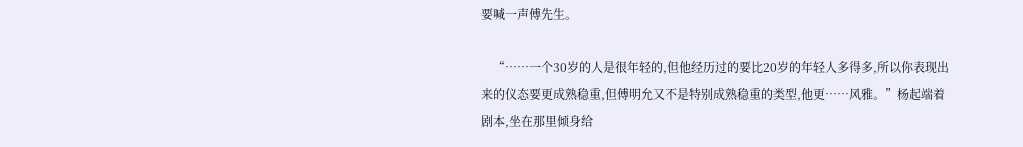要喊一声傅先生。

    “……一个30岁的人是很年轻的,但他经历过的要比20岁的年轻人多得多,所以你表现出来的仪态要更成熟稳重,但傅明允又不是特别成熟稳重的类型,他更……风雅。”杨起端着剧本,坐在那里倾身给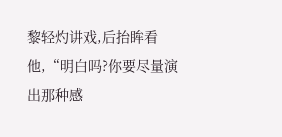黎轻灼讲戏,后抬眸看他,“明白吗?你要尽量演出那种感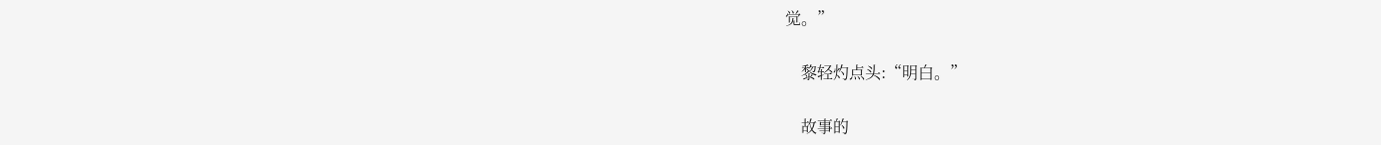觉。”

    黎轻灼点头:“明白。”

    故事的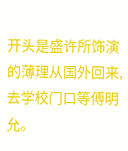开头是盛许所饰演的薄理从国外回来,去学校门口等傅明允。